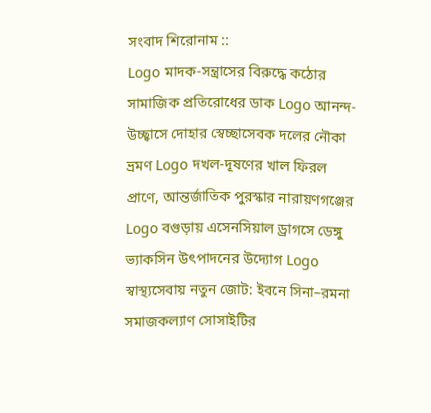সংবাদ শিরোনাম ::
Logo মাদক-সন্ত্রাসের বিরুদ্ধে কঠোর সামাজিক প্রতিরোধের ডাক Logo আনন্দ-উচ্ছ্বাসে দোহার স্বেচ্ছাসেবক দলের নৌকা ভ্রমণ Logo দখল-দূষণের খাল ফিরল প্রাণে, আন্তর্জাতিক পুরস্কার নারায়ণগঞ্জের Logo বগুড়ায় এসেনসিয়াল ড্রাগসে ডেঙ্গু ভ্যাকসিন উৎপাদনের উদ্যোগ Logo স্বাস্থ্যসেবায় নতুন জোট: ইবনে সিনা–রমনা সমাজকল্যাণ সোসাইটির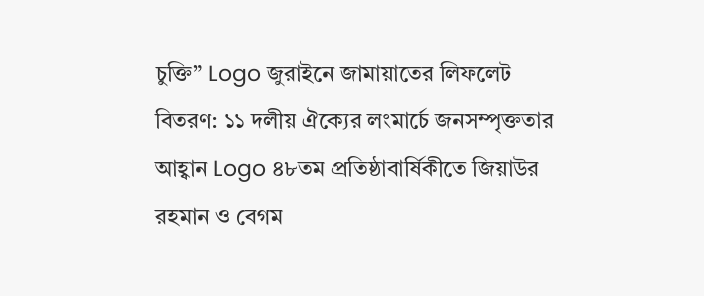চুক্তি” Logo জুরাইনে জামায়াতের লিফলেট বিতরণ: ১১ দলীয় ঐক্যের লংমার্চে জনসম্পৃক্ততার আহ্বান Logo ৪৮তম প্রতিষ্ঠাবার্ষিকীতে জিয়াউর রহমান ও বেগম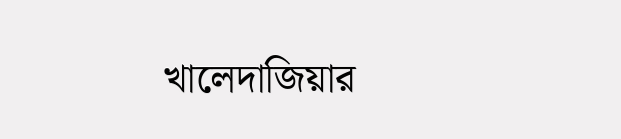খালেদাজিয়ার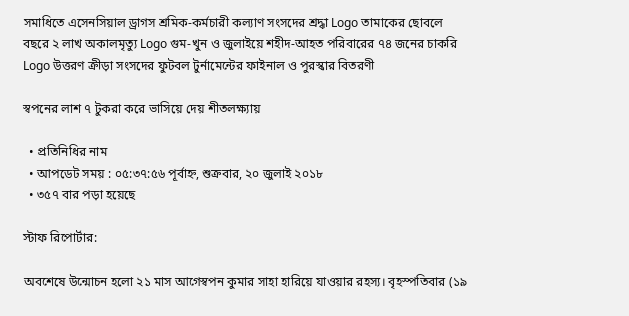সমাধিতে এসেনসিয়াল ড্রাগস শ্রমিক-কর্মচারী কল্যাণ সংসদের শ্রদ্ধা Logo তামাকের ছোবলে বছরে ২ লাখ অকালমৃত্যু Logo গুম-খুন ও জুলাইয়ে শহীদ-আহত পরিবারের ৭৪ জনের চাকরি Logo উত্তরণ ক্রীড়া সংসদের ফুটবল টুর্নামেন্টের ফাইনাল ও পুরস্কার বিতরণী

স্বপনের লাশ ৭ টুকরা করে ভাসিয়ে দেয় শীতলক্ষ্যায়

  • প্রতিনিধির নাম
  • আপডেট সময় : ০৫:৩৭:৫৬ পূর্বাহ্ন, শুক্রবার, ২০ জুলাই ২০১৮
  • ৩৫৭ বার পড়া হয়েছে

স্টাফ রিপোর্টার:

অবশেষে উন্মোচন হলো ২১ মাস আগেস্বপন কুমার সাহা হারিয়ে যাওয়ার রহস্য। বৃহস্পতিবার (১৯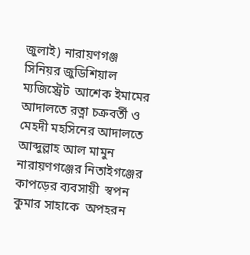জুলাই) নারায়ণগঞ্জ সিনিয়র জুডিশিয়াল ম্যজিস্ট্রেট  আশেক ইমামের আদালতে রত্না চক্রবর্তী ও মেহদী মহসিনের আদালতে আব্দুল্লাহ আল মামুন নারায়ণগঞ্জের নিতাইগঞ্জের কাপড়ের ব্যবসায়ী  স্বপন কুমার সাহাকে  অপহরন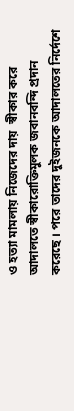ও হত্যা মামলায় নিজেদের দায়  স্বীকার করে  আদালতে স্বীকারোক্তিমুলক জবানবন্দি প্রদান করেছে । পরে তাদের দুইজনকে আদালতের নির্দেশে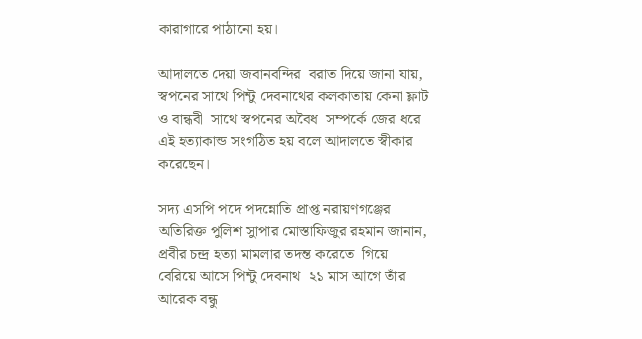কারাগারে পাঠানো হয়।

আদালতে দেয়া জবানবন্দির  বরাত দিয়ে জানা যায়, স্বপনের সাথে পিন্টু দেবনাথের কলকাতায় কেনা ফ্লাট ও বান্ধবী  সাথে স্বপনের অবৈধ  সম্পর্কে জের ধরে এই হত্যাকান্ড সংগঠিত হয় বলে আদালতে স্বীকার করেছেন।

সদ্য এসপি পদে পদন্নোতি প্রাপ্ত নরায়ণগঞ্জের অতিরিক্ত পুলিশ সুাপার মোস্তাফিজুর রহমান জানান, প্রবীর চন্দ্র হত্যা মামলার তদন্ত করেতে  গিয়ে বেরিয়ে আসে পিন্টু দেবনাথ  ২১ মাস আগে তাঁর আরেক বন্ধু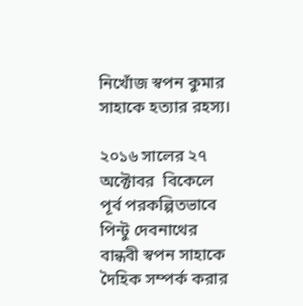নিখোঁজ স্বপন কুমার সাহাকে হত্যার রহস্য।

২০১৬ সালের ২৭ অক্টোবর  বিকেলে  পূর্ব পরকল্পিতভাবে পিন্টু দেবনাথের বান্ধবী স্বপন সাহাকে দৈহিক সম্পর্ক করার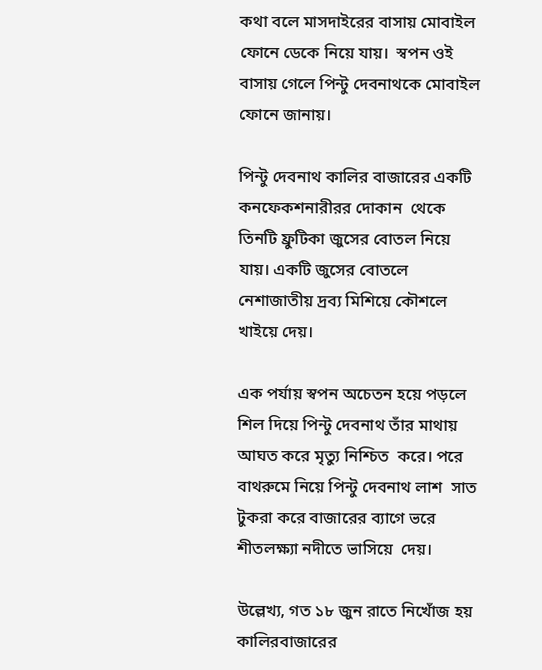কথা বলে মাসদাইরের বাসায় মোবাইল ফোনে ডেকে নিয়ে যায়।  স্বপন ওই বাসায় গেলে পিন্টু দেবনাথকে মোবাইল ফোনে জানায়।

পিন্টু দেবনাথ কালির বাজারের একটি কনফেকশনারীরর দোকান  থেকে তিনটি ফ্রুটিকা জুসের বোতল নিয়ে যায়। একটি জুসের বোতলে নেশাজাতীয় দ্রব্য মিশিয়ে কৌশলে খাইয়ে দেয়।

এক পর্যায় স্বপন অচেতন হয়ে পড়লে শিল দিয়ে পিন্টু দেবনাথ তাঁর মাথায় আঘত করে মৃত্যু নিশ্চিত  করে। পরে বাথরুমে নিয়ে পিন্টু দেবনাথ লাশ  সাত টুকরা করে বাজারের ব্যাগে ভরে  শীতলক্ষ্যা নদীতে ভাসিয়ে  দেয়।

উল্লেখ্য, গত ১৮ জুন রাতে নিখোঁজ হয় কালিরবাজারের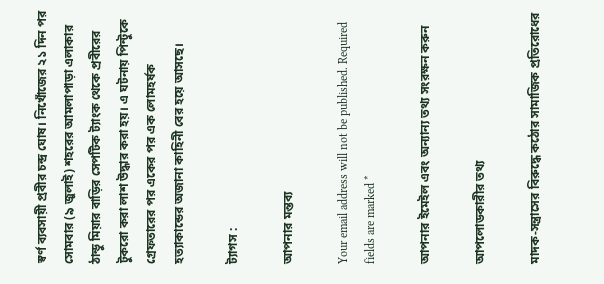স্বর্ণ ব্যবসায়ী প্রবীর চন্দ্র ঘোষ। নিখোঁজের ২১ দিন পর সোমবার (৯ জুলাই) শহরের আমলাপাড়া এলাকার ঠান্ডু মিয়ার বাড়ির সেপটিক ট্যাংক থেকে প্রবীরের টুকরো করা লাশ উদ্ধার করা হয়। এ ঘটনায় পিন্টুকে গ্রেফতারের পর একের পর এক লোমহর্ষক হত্যাকান্ডের অজানা কাহিনী বের হয়ে আসছে।

ট্যাগস :

আপনার মন্তব্য

Your email address will not be published. Required fields are marked *

আপনার ইমেইল এবং অন্যান্য তথ্য সংরক্ষন করুন

আপলোডকারীর তথ্য

মাদক-সন্ত্রাসের বিরুদ্ধে কঠোর সামাজিক প্রতিরোধের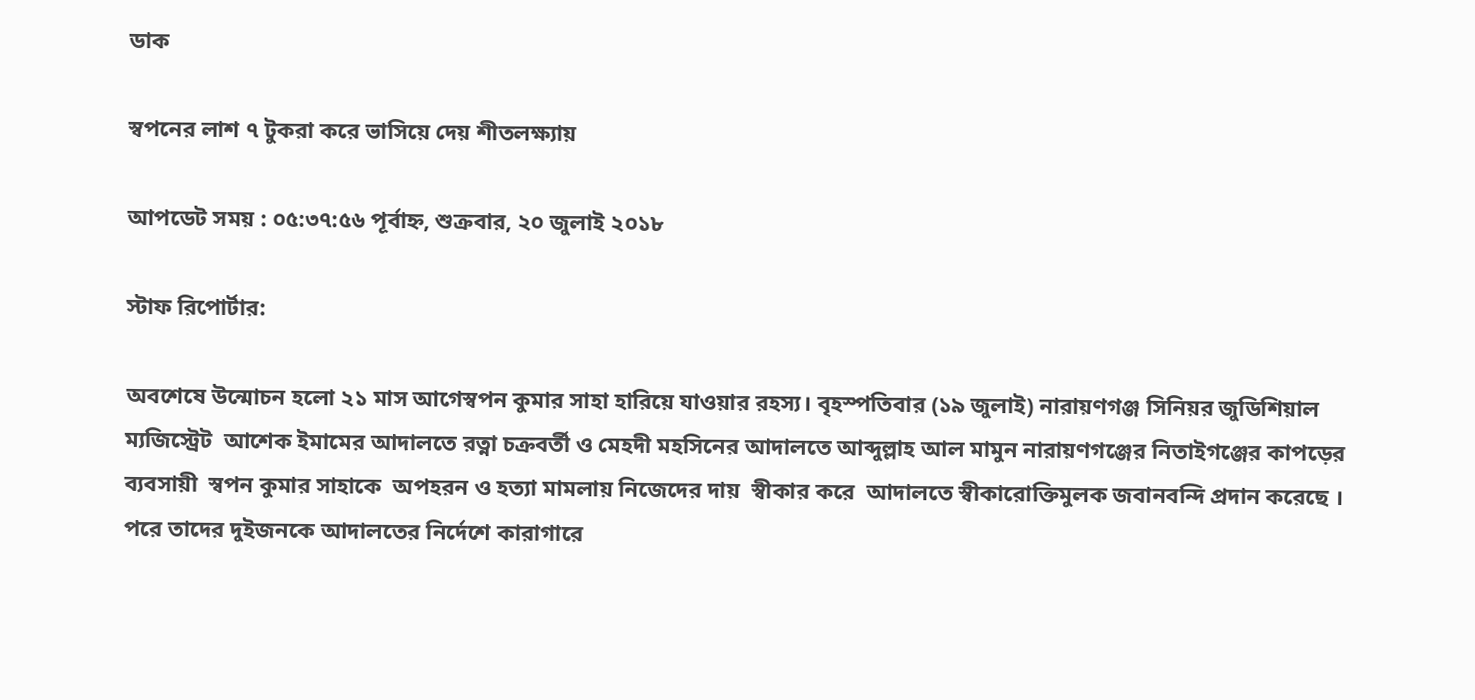ডাক

স্বপনের লাশ ৭ টুকরা করে ভাসিয়ে দেয় শীতলক্ষ্যায়

আপডেট সময় : ০৫:৩৭:৫৬ পূর্বাহ্ন, শুক্রবার, ২০ জুলাই ২০১৮

স্টাফ রিপোর্টার:

অবশেষে উন্মোচন হলো ২১ মাস আগেস্বপন কুমার সাহা হারিয়ে যাওয়ার রহস্য। বৃহস্পতিবার (১৯ জুলাই) নারায়ণগঞ্জ সিনিয়র জুডিশিয়াল ম্যজিস্ট্রেট  আশেক ইমামের আদালতে রত্না চক্রবর্তী ও মেহদী মহসিনের আদালতে আব্দুল্লাহ আল মামুন নারায়ণগঞ্জের নিতাইগঞ্জের কাপড়ের ব্যবসায়ী  স্বপন কুমার সাহাকে  অপহরন ও হত্যা মামলায় নিজেদের দায়  স্বীকার করে  আদালতে স্বীকারোক্তিমুলক জবানবন্দি প্রদান করেছে । পরে তাদের দুইজনকে আদালতের নির্দেশে কারাগারে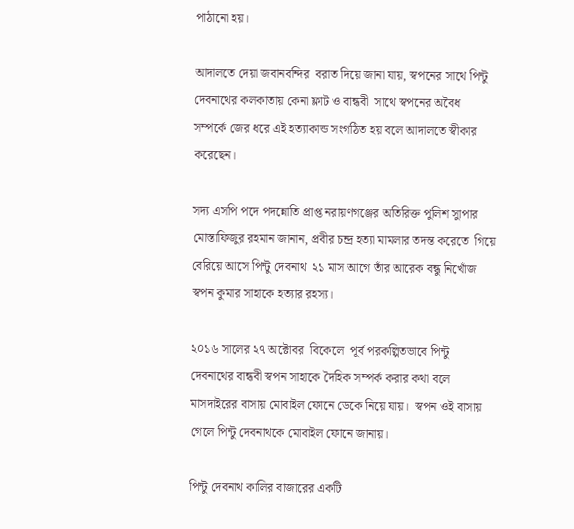পাঠানো হয়।

আদালতে দেয়া জবানবন্দির  বরাত দিয়ে জানা যায়, স্বপনের সাথে পিন্টু দেবনাথের কলকাতায় কেনা ফ্লাট ও বান্ধবী  সাথে স্বপনের অবৈধ  সম্পর্কে জের ধরে এই হত্যাকান্ড সংগঠিত হয় বলে আদালতে স্বীকার করেছেন।

সদ্য এসপি পদে পদন্নোতি প্রাপ্ত নরায়ণগঞ্জের অতিরিক্ত পুলিশ সুাপার মোস্তাফিজুর রহমান জানান, প্রবীর চন্দ্র হত্যা মামলার তদন্ত করেতে  গিয়ে বেরিয়ে আসে পিন্টু দেবনাথ  ২১ মাস আগে তাঁর আরেক বন্ধু নিখোঁজ স্বপন কুমার সাহাকে হত্যার রহস্য।

২০১৬ সালের ২৭ অক্টোবর  বিকেলে  পূর্ব পরকল্পিতভাবে পিন্টু দেবনাথের বান্ধবী স্বপন সাহাকে দৈহিক সম্পর্ক করার কথা বলে মাসদাইরের বাসায় মোবাইল ফোনে ডেকে নিয়ে যায়।  স্বপন ওই বাসায় গেলে পিন্টু দেবনাথকে মোবাইল ফোনে জানায়।

পিন্টু দেবনাথ কালির বাজারের একটি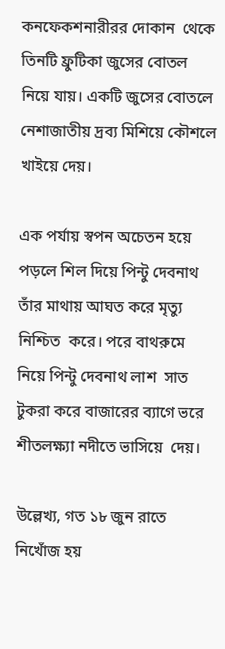কনফেকশনারীরর দোকান  থেকে তিনটি ফ্রুটিকা জুসের বোতল নিয়ে যায়। একটি জুসের বোতলে নেশাজাতীয় দ্রব্য মিশিয়ে কৌশলে খাইয়ে দেয়।

এক পর্যায় স্বপন অচেতন হয়ে পড়লে শিল দিয়ে পিন্টু দেবনাথ তাঁর মাথায় আঘত করে মৃত্যু নিশ্চিত  করে। পরে বাথরুমে নিয়ে পিন্টু দেবনাথ লাশ  সাত টুকরা করে বাজারের ব্যাগে ভরে  শীতলক্ষ্যা নদীতে ভাসিয়ে  দেয়।

উল্লেখ্য, গত ১৮ জুন রাতে নিখোঁজ হয়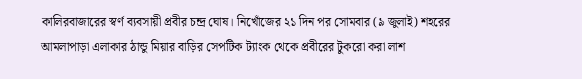কালিরবাজারের স্বর্ণ ব্যবসায়ী প্রবীর চন্দ্র ঘোষ। নিখোঁজের ২১ দিন পর সোমবার (৯ জুলাই) শহরের আমলাপাড়া এলাকার ঠান্ডু মিয়ার বাড়ির সেপটিক ট্যাংক থেকে প্রবীরের টুকরো করা লাশ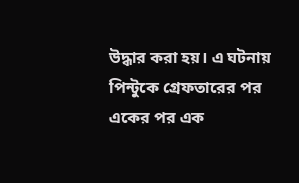উদ্ধার করা হয়। এ ঘটনায় পিন্টুকে গ্রেফতারের পর একের পর এক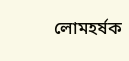লোমহর্ষক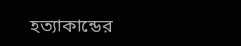হত্যাকান্ডের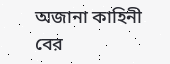অজানা কাহিনী বের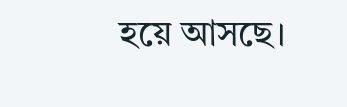হয়ে আসছে।